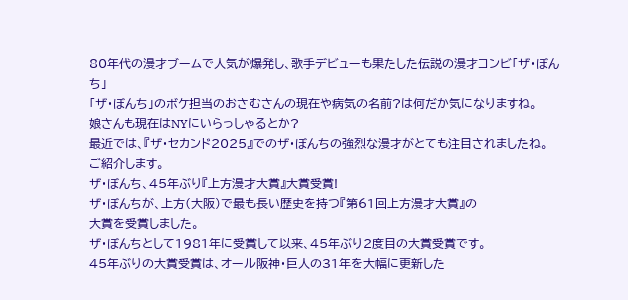80年代の漫才ブームで人気が爆発し、歌手デビューも果たした伝説の漫才コンビ「ザ・ぼんち」
「ザ・ぼんち」のボケ担当のおさむさんの現在や病気の名前?は何だか気になりますね。
娘さんも現在はNYにいらっしゃるとか?
最近では、『ザ・セカンド2025』でのザ・ぼんちの強烈な漫才がとても注目されましたね。
ご紹介します。
ザ・ぼんち、45年ぶり『上方漫才大賞』大賞受賞!
ザ・ぼんちが、上方(大阪)で最も長い歴史を持つ『第61回上方漫才大賞』の
大賞を受賞しました。
ザ・ぼんちとして1981年に受賞して以来、45年ぶり2度目の大賞受賞です。
45年ぶりの大賞受賞は、オール阪神・巨人の31年を大幅に更新した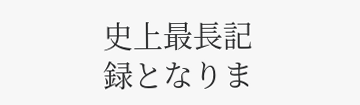史上最長記録となりま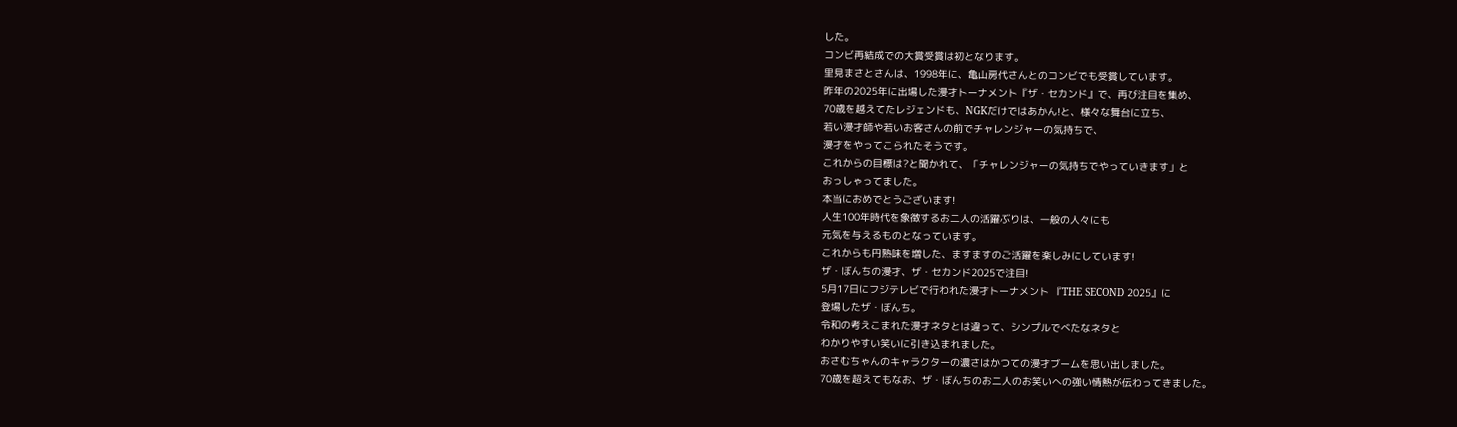した。
コンビ再結成での大賞受賞は初となります。
里見まさとさんは、1998年に、亀山房代さんとのコンビでも受賞しています。
昨年の2025年に出場した漫才トーナメント『ザ・セカンド』で、再び注目を集め、
70歳を越えてたレジェンドも、NGKだけではあかん!と、様々な舞台に立ち、
若い漫才師や若いお客さんの前でチャレンジャーの気持ちで、
漫才をやってこられたそうです。
これからの目標は?と聞かれて、「チャレンジャーの気持ちでやっていきます」と
おっしゃってました。
本当におめでとうございます!
人生100年時代を象徴するお二人の活躍ぶりは、一般の人々にも
元気を与えるものとなっています。
これからも円熟味を増した、ますますのご活躍を楽しみにしています!
ザ・ぼんちの漫才、ザ・セカンド2025で注目!
5月17日にフジテレビで行われた漫才トーナメント 『THE SECOND 2025』に
登場したザ・ぼんち。
令和の考えこまれた漫才ネタとは違って、シンプルでべたなネタと
わかりやすい笑いに引き込まれました。
おさむちゃんのキャラクターの濃さはかつての漫才ブームを思い出しました。
70歳を超えてもなお、ザ・ぼんちのお二人のお笑いへの強い情熱が伝わってきました。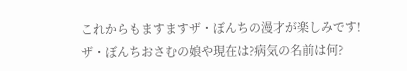これからもますますザ・ぼんちの漫才が楽しみです!
ザ・ぼんちおさむの娘や現在は?病気の名前は何?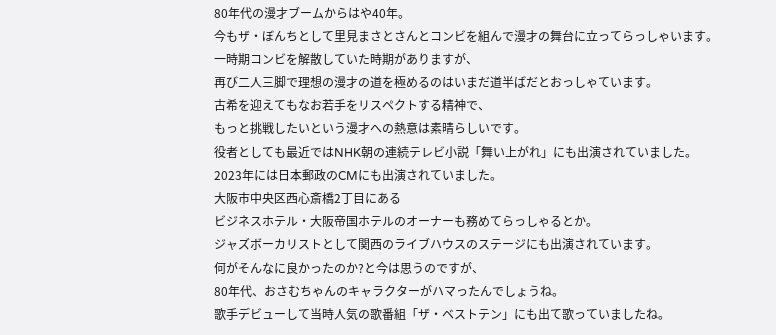80年代の漫才ブームからはや40年。
今もザ・ぼんちとして里見まさとさんとコンビを組んで漫才の舞台に立ってらっしゃいます。
一時期コンビを解散していた時期がありますが、
再び二人三脚で理想の漫才の道を極めるのはいまだ道半ばだとおっしゃています。
古希を迎えてもなお若手をリスペクトする精神で、
もっと挑戦したいという漫才への熱意は素晴らしいです。
役者としても最近ではNHK朝の連続テレビ小説「舞い上がれ」にも出演されていました。
2023年には日本郵政のCMにも出演されていました。
大阪市中央区西心斎橋2丁目にある
ビジネスホテル・大阪帝国ホテルのオーナーも務めてらっしゃるとか。
ジャズボーカリストとして関西のライブハウスのステージにも出演されています。
何がそんなに良かったのか?と今は思うのですが、
80年代、おさむちゃんのキャラクターがハマったんでしょうね。
歌手デビューして当時人気の歌番組「ザ・ベストテン」にも出て歌っていましたね。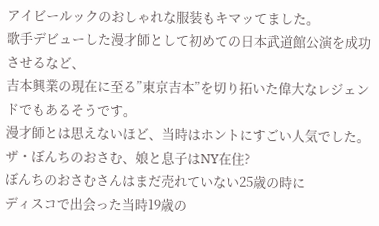アイビールックのおしゃれな服装もキマッてました。
歌手デビューした漫才師として初めての日本武道館公演を成功させるなど、
吉本興業の現在に至る”東京吉本”を切り拓いた偉大なレジェンドでもあるそうです。
漫才師とは思えないほど、当時はホントにすごい人気でした。
ザ・ぼんちのおさむ、娘と息子はNY在住?
ぼんちのおさむさんはまだ売れていない25歳の時に
ディスコで出会った当時19歳の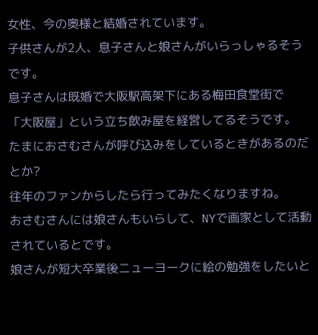女性、今の奥様と結婚されています。
子供さんが2人、息子さんと娘さんがいらっしゃるそうです。
息子さんは既婚で大阪駅高架下にある梅田食堂街で
「大阪屋」という立ち飲み屋を経営してるそうです。
たまにおさむさんが呼び込みをしているときがあるのだとか?
往年のファンからしたら行ってみたくなりますね。
おさむさんには娘さんもいらして、NYで画家として活動されているとです。
娘さんが短大卒業後ニューヨークに絵の勉強をしたいと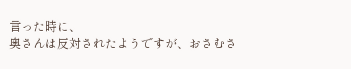言った時に、
奥さんは反対されたようですが、おさむさ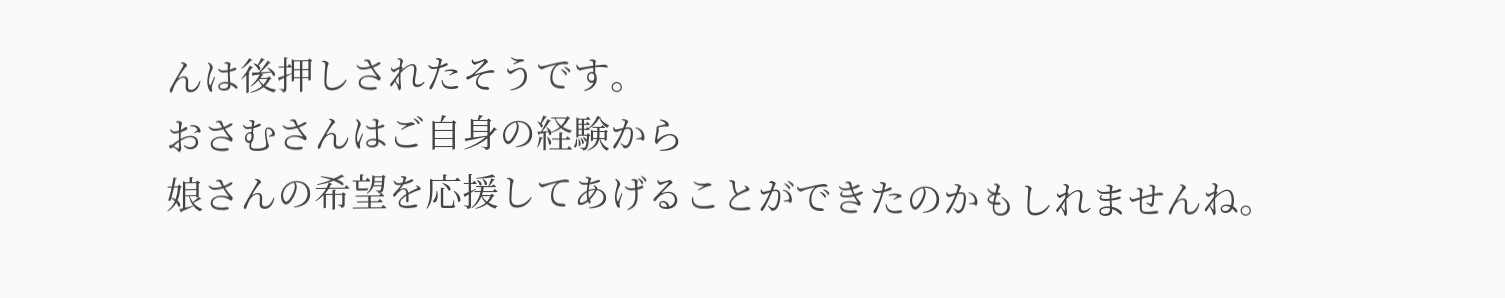んは後押しされたそうです。
おさむさんはご自身の経験から
娘さんの希望を応援してあげることができたのかもしれませんね。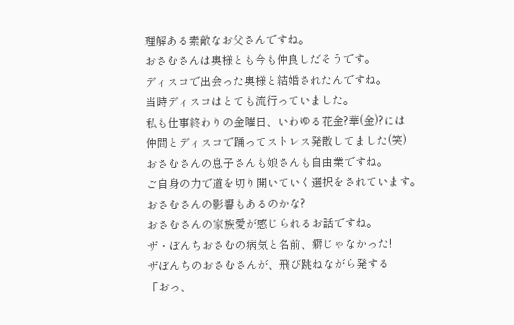理解ある素敵なお父さんですね。
おさむさんは奥様とも今も仲良しだそうです。
ディスコで出会った奥様と結婚されたんですね。
当時ディスコはとても流行っていました。
私も仕事終わりの金曜日、いわゆる花金?華(金)?には
仲間とディスコで踊ってストレス発散してました(笑)
おさむさんの息子さんも娘さんも自由業ですね。
ご自身の力で道を切り開いていく選択をされています。
おさむさんの影響もあるのかな?
おさむさんの家族愛が感じられるお話ですね。
ザ・ぼんちおさむの病気と名前、癖じゃなかった!
ザぼんちのおさむさんが、飛び跳ねながら発する
「おっ、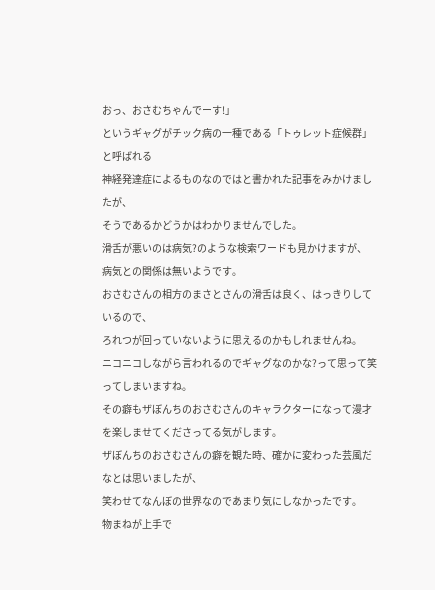おっ、おさむちゃんでーす!」
というギャグがチック病の一種である「トゥレット症候群」と呼ばれる
神経発達症によるものなのではと書かれた記事をみかけましたが、
そうであるかどうかはわかりませんでした。
滑舌が悪いのは病気?のような検索ワードも見かけますが、
病気との関係は無いようです。
おさむさんの相方のまさとさんの滑舌は良く、はっきりしているので、
ろれつが回っていないように思えるのかもしれませんね。
ニコニコしながら言われるのでギャグなのかな?って思って笑ってしまいますね。
その癖もザぼんちのおさむさんのキャラクターになって漫才を楽しませてくださってる気がします。
ザぼんちのおさむさんの癖を観た時、確かに変わった芸風だなとは思いましたが、
笑わせてなんぼの世界なのであまり気にしなかったです。
物まねが上手で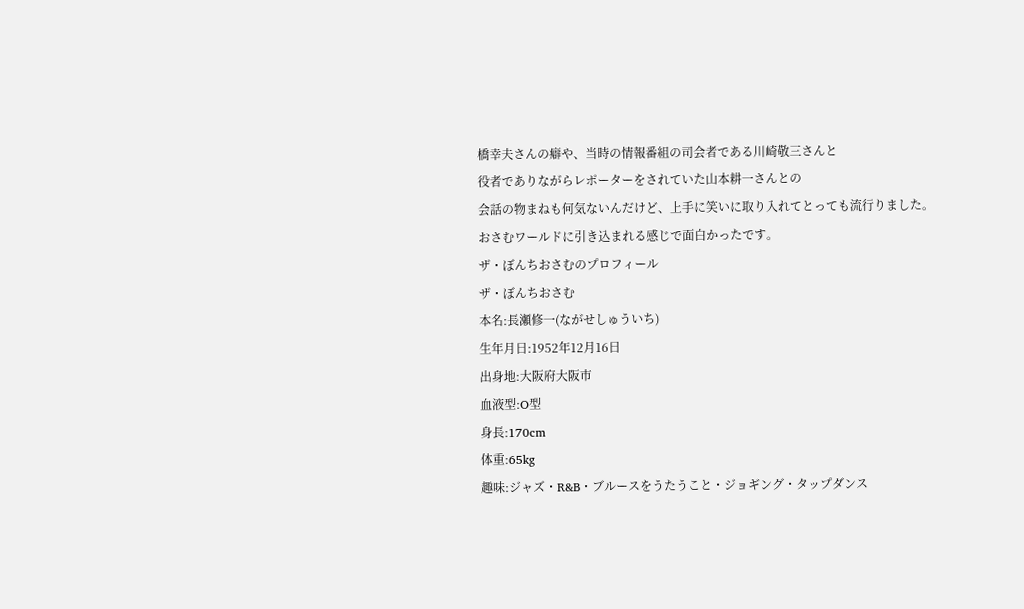橋幸夫さんの癖や、当時の情報番組の司会者である川崎敬三さんと
役者でありながらレポーターをされていた山本耕一さんとの
会話の物まねも何気ないんだけど、上手に笑いに取り入れてとっても流行りました。
おさむワールドに引き込まれる感じで面白かったです。
ザ・ぼんちおさむのプロフィール
ザ・ぼんちおさむ
本名:長瀬修一(ながせしゅういち)
生年月日:1952年12月16日
出身地:大阪府大阪市
血液型:O型
身長:170cm
体重:65kg
趣味:ジャズ・R&B・ブルースをうたうこと・ジョギング・タップダンス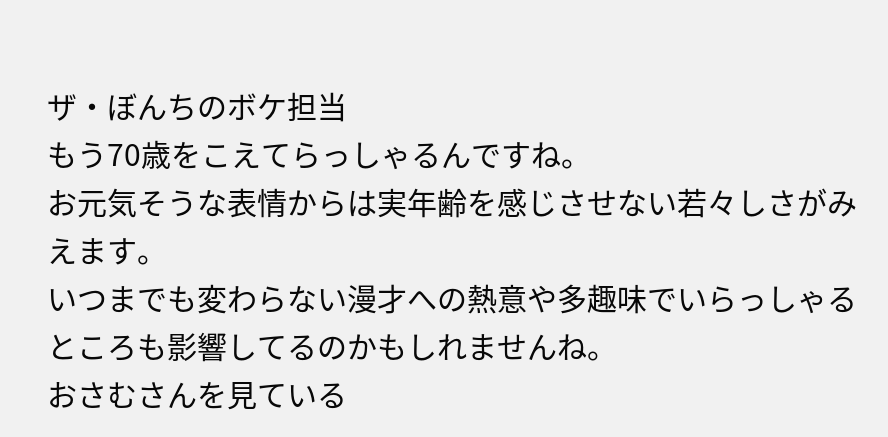ザ・ぼんちのボケ担当
もう70歳をこえてらっしゃるんですね。
お元気そうな表情からは実年齢を感じさせない若々しさがみえます。
いつまでも変わらない漫才への熱意や多趣味でいらっしゃる
ところも影響してるのかもしれませんね。
おさむさんを見ている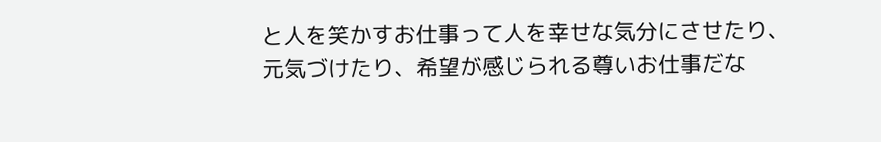と人を笑かすお仕事って人を幸せな気分にさせたり、
元気づけたり、希望が感じられる尊いお仕事だな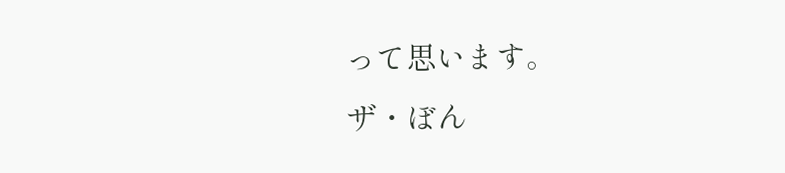って思います。
ザ・ぼん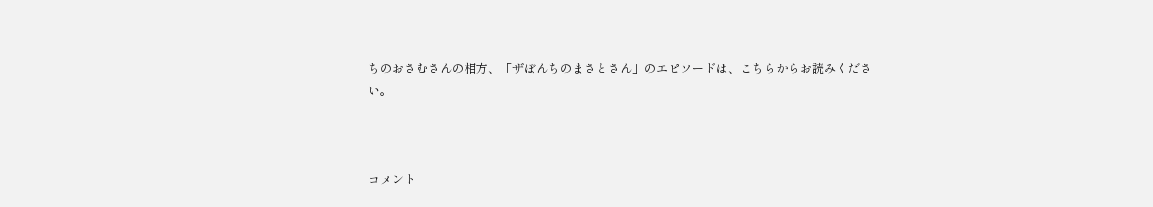ちのおさむさんの相方、「ザぼんちのまさとさん」のエピソードは、こちらからお読みください。



コメント